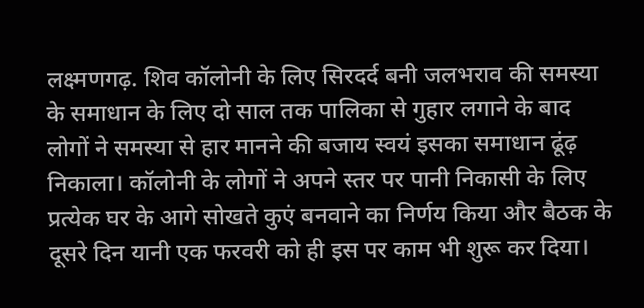लक्ष्मणगढ़. शिव कॉलोनी के लिए सिरदर्द बनी जलभराव की समस्या के समाधान के लिए दो साल तक पालिका से गुहार लगाने के बाद लोगों ने समस्या से हार मानने की बजाय स्वयं इसका समाधान ढूंढ़ निकाला। कॉलोनी के लोगों ने अपने स्तर पर पानी निकासी के लिए प्रत्येक घर के आगे सोखते कुएं बनवाने का निर्णय किया और बैठक के दूसरे दिन यानी एक फरवरी को ही इस पर काम भी शुरू कर दिया।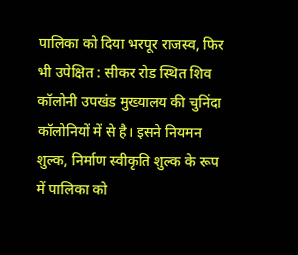पालिका को दिया भरपूर राजस्व, फिर भी उपेक्षित : सीकर रोड स्थित शिव कॉलोनी उपखंड मुख्यालय की चुनिंदा कॉलोनियों में से है। इसने नियमन शुल्क, निर्माण स्वीकृति शुल्क के रूप में पालिका को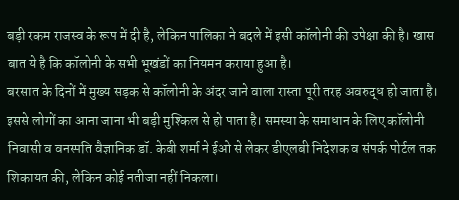बड़ी रकम राजस्व के रूप में दी है, लेकिन पालिका ने बदले में इसी कॉलोनी की उपेक्षा की है। खास बात ये है कि कॉलोनी के सभी भूखंडों का नियमन कराया हुआ है।
बरसात के दिनों में मुख्य सड़क से कॉलोनी के अंदर जाने वाला रास्ता पूरी तरह अवरुद्ध हो जाता है। इससे लोगों का आना जाना भी बड़ी मुश्किल से हो पाता है। समस्या के समाधान के लिए कॉलोनी निवासी व वनस्पति वैज्ञानिक डॉ. केबी शर्मा ने ईओ से लेकर डीएलबी निदेशक व संपर्क पोर्टल तक शिकायत की, लेकिन कोई नतीजा नहीं निकला।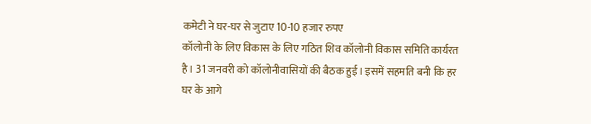कमेटी ने घर-घर से जुटाए 10-10 हजार रुपए
कॉलोनी के लिए विकास के लिए गठित शिव कॉलोनी विकास समिति कार्यरत है। 31 जनवरी को कॉलोनीवासियों की बैठक हुई। इसमें सहमति बनी कि हर घर के आगे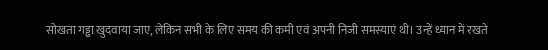सोखता गड्ढा खुदवाया जाए, लेकिन सभी के लिए समय की कमी एवं अपनी निजी समस्याएं थी। उन्हें ध्यान में रखते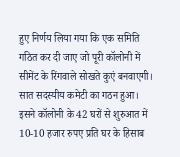हुए निर्णय लिया गया कि एक समिति गठित कर दी जाए जो पूरी कॉलोनी में सीमेंट के रिंगवाले सोखते कुएं बनवाएगी।
सात सदस्यीय कमेटी का गठन हुआ। इसने कॉलोनी के 42 घरों से शुरुआत में 10-10 हजार रुपए प्रति घर के हिसाब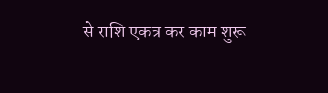से राशि एकत्र कर काम शुरू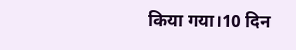किया गया।10 दिन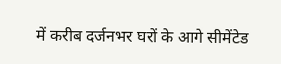में करीब दर्जनभर घरों के आगे सीमेंटेड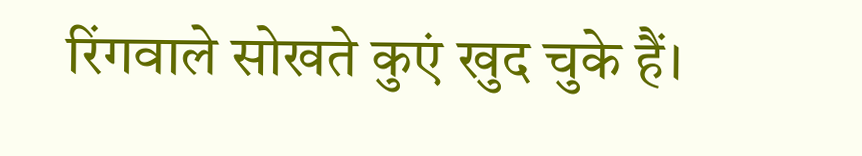रिंगवाले सोखते कुएं खुद चुके हैं।